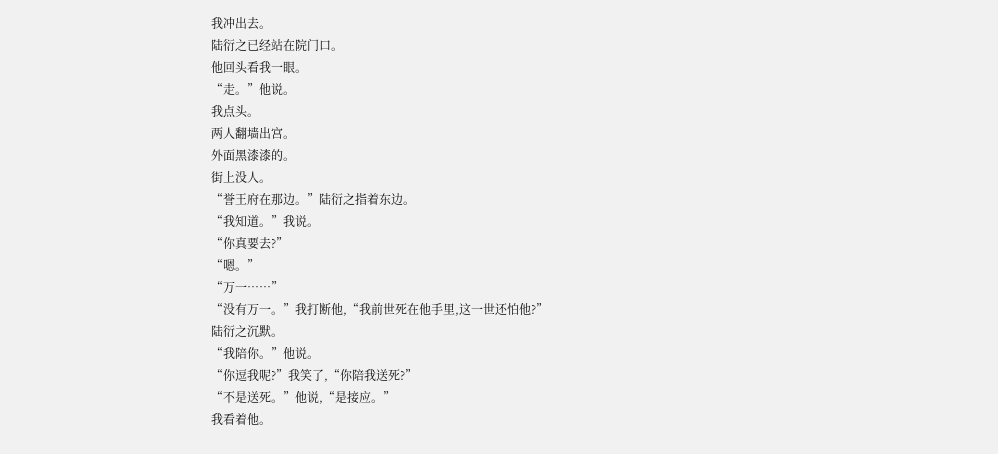我冲出去。
陆衍之已经站在院门口。
他回头看我一眼。
“走。”他说。
我点头。
两人翻墙出宫。
外面黑漆漆的。
街上没人。
“誉王府在那边。”陆衍之指着东边。
“我知道。”我说。
“你真要去?”
“嗯。”
“万一……”
“没有万一。”我打断他,“我前世死在他手里,这一世还怕他?”
陆衍之沉默。
“我陪你。”他说。
“你逗我呢?”我笑了,“你陪我送死?”
“不是送死。”他说,“是接应。”
我看着他。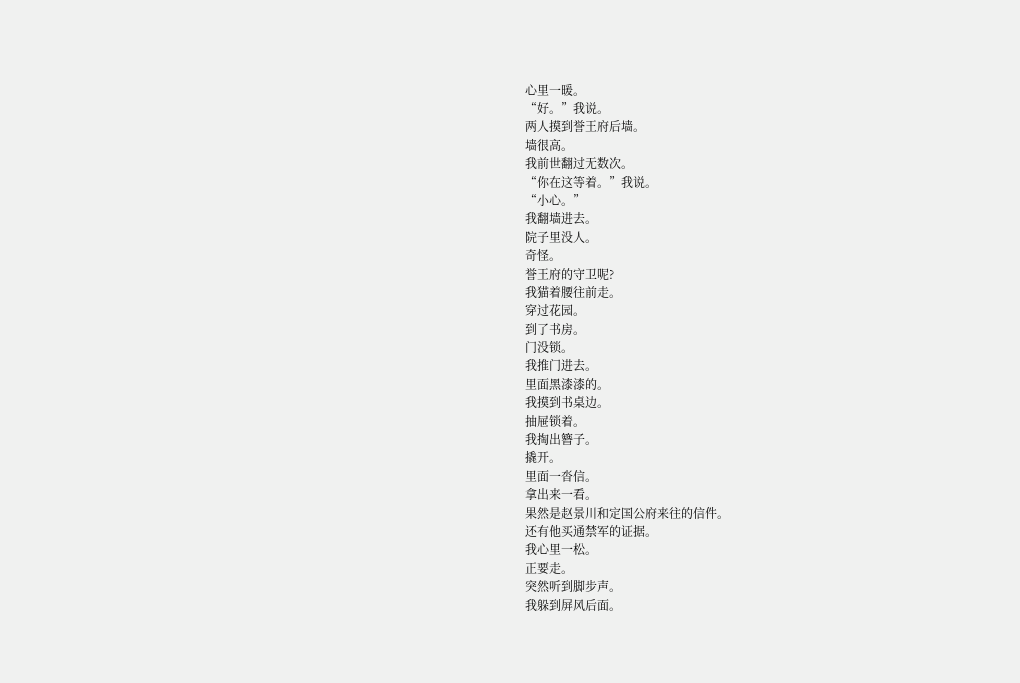心里一暖。
“好。”我说。
两人摸到誉王府后墙。
墙很高。
我前世翻过无数次。
“你在这等着。”我说。
“小心。”
我翻墙进去。
院子里没人。
奇怪。
誉王府的守卫呢?
我猫着腰往前走。
穿过花园。
到了书房。
门没锁。
我推门进去。
里面黑漆漆的。
我摸到书桌边。
抽屉锁着。
我掏出簪子。
撬开。
里面一沓信。
拿出来一看。
果然是赵景川和定国公府来往的信件。
还有他买通禁军的证据。
我心里一松。
正要走。
突然听到脚步声。
我躲到屏风后面。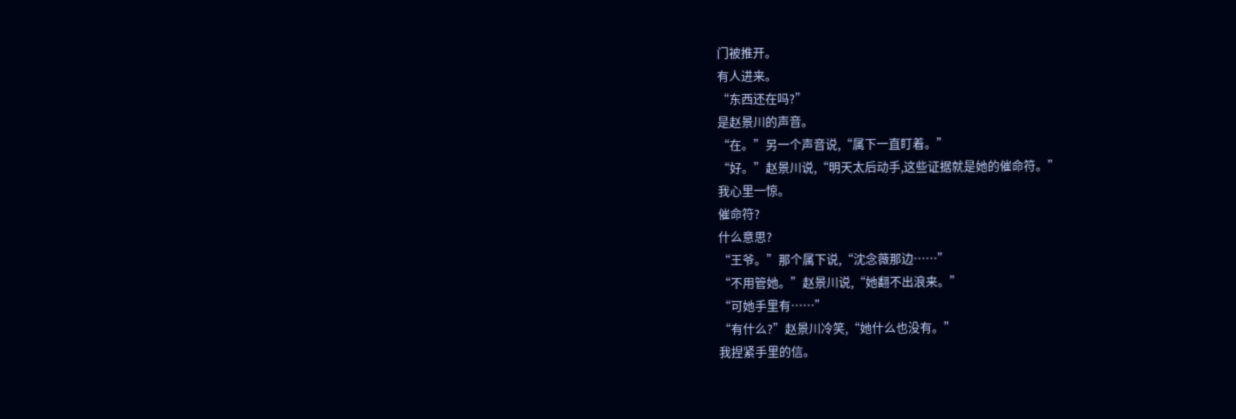门被推开。
有人进来。
“东西还在吗?”
是赵景川的声音。
“在。”另一个声音说,“属下一直盯着。”
“好。”赵景川说,“明天太后动手,这些证据就是她的催命符。”
我心里一惊。
催命符?
什么意思?
“王爷。”那个属下说,“沈念薇那边……”
“不用管她。”赵景川说,“她翻不出浪来。”
“可她手里有……”
“有什么?”赵景川冷笑,“她什么也没有。”
我捏紧手里的信。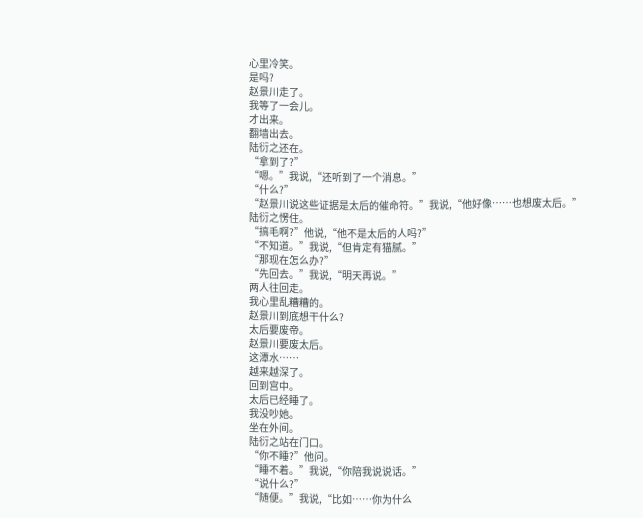心里冷笑。
是吗?
赵景川走了。
我等了一会儿。
才出来。
翻墙出去。
陆衍之还在。
“拿到了?”
“嗯。”我说,“还听到了一个消息。”
“什么?”
“赵景川说这些证据是太后的催命符。”我说,“他好像……也想废太后。”
陆衍之愣住。
“搞毛啊?”他说,“他不是太后的人吗?”
“不知道。”我说,“但肯定有猫腻。”
“那现在怎么办?”
“先回去。”我说,“明天再说。”
两人往回走。
我心里乱糟糟的。
赵景川到底想干什么?
太后要废帝。
赵景川要废太后。
这潭水……
越来越深了。
回到宫中。
太后已经睡了。
我没吵她。
坐在外间。
陆衍之站在门口。
“你不睡?”他问。
“睡不着。”我说,“你陪我说说话。”
“说什么?”
“随便。”我说,“比如……你为什么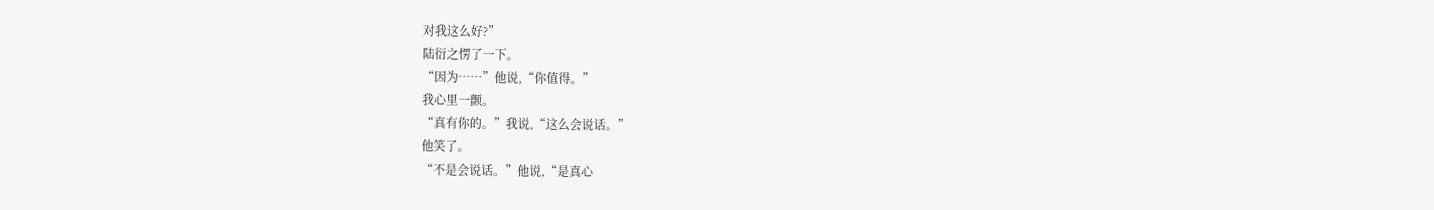对我这么好?”
陆衍之愣了一下。
“因为……”他说,“你值得。”
我心里一颤。
“真有你的。”我说,“这么会说话。”
他笑了。
“不是会说话。”他说,“是真心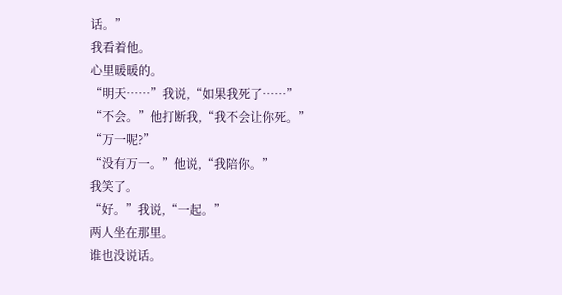话。”
我看着他。
心里暖暖的。
“明天……”我说,“如果我死了……”
“不会。”他打断我,“我不会让你死。”
“万一呢?”
“没有万一。”他说,“我陪你。”
我笑了。
“好。”我说,“一起。”
两人坐在那里。
谁也没说话。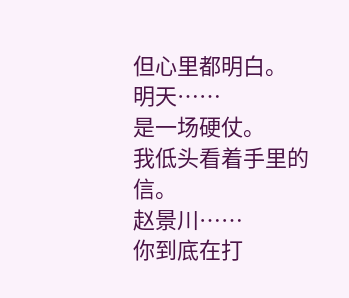但心里都明白。
明天……
是一场硬仗。
我低头看着手里的信。
赵景川……
你到底在打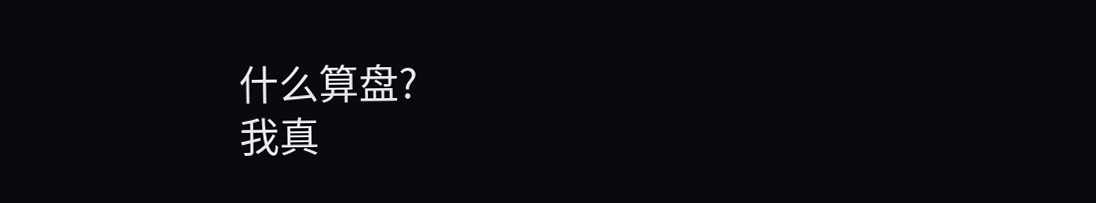什么算盘?
我真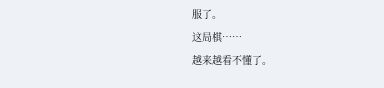服了。
这局棋……
越来越看不懂了。